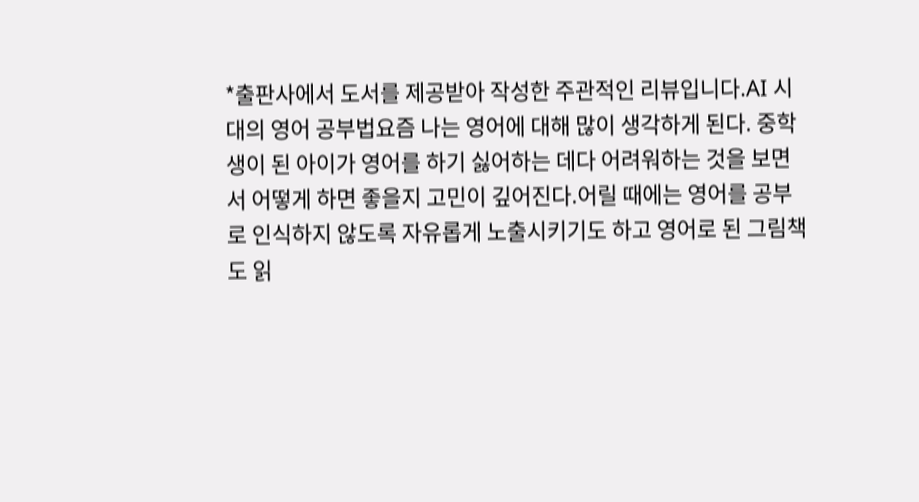*출판사에서 도서를 제공받아 작성한 주관적인 리뷰입니다.AI 시대의 영어 공부법요즘 나는 영어에 대해 많이 생각하게 된다. 중학생이 된 아이가 영어를 하기 싫어하는 데다 어려워하는 것을 보면서 어떻게 하면 좋을지 고민이 깊어진다.어릴 때에는 영어를 공부로 인식하지 않도록 자유롭게 노출시키기도 하고 영어로 된 그림책도 읽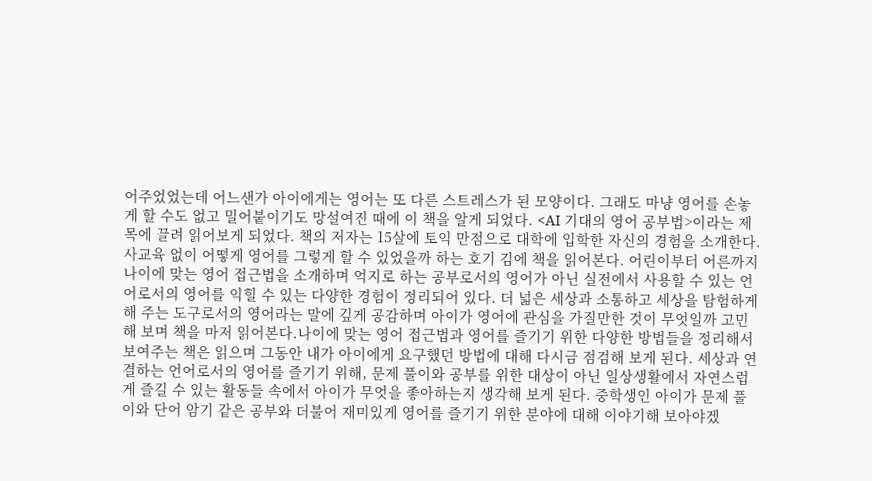어주었었는데 어느샌가 아이에게는 영어는 또 다른 스트레스가 된 모양이다. 그래도 마냥 영어를 손놓게 할 수도 없고 밀어붙이기도 망설여진 때에 이 책을 알게 되었다. <AI 기대의 영어 공부법>이라는 제목에 끌려 읽어보게 되었다. 책의 저자는 15살에 토익 만점으로 대학에 입학한 자신의 경험을 소개한다. 사교육 없이 어떻게 영어를 그렇게 할 수 있었을까 하는 호기 김에 책을 읽어본다. 어린이부터 어른까지 나이에 맞는 영어 접근법을 소개하며 억지로 하는 공부로서의 영어가 아닌 실전에서 사용할 수 있는 언어로서의 영어를 익힐 수 있는 다양한 경험이 정리되어 있다. 더 넓은 세상과 소통하고 세상을 탐험하게 해 주는 도구로서의 영어라는 말에 깊게 공감하며 아이가 영어에 관심을 가질만한 것이 무엇일까 고민해 보며 책을 마저 읽어본다.나이에 맞는 영어 접근법과 영어를 즐기기 위한 다양한 방법들을 정리해서 보여주는 책은 읽으며 그동안 내가 아이에게 요구했던 방법에 대해 다시금 점검해 보게 된다. 세상과 연결하는 언어로서의 영어를 즐기기 위해, 문제 풀이와 공부를 위한 대상이 아닌 일상생활에서 자연스럽게 즐길 수 있는 활동들 속에서 아이가 무엇을 좋아하는지 생각해 보게 된다. 중학생인 아이가 문제 풀이와 단어 암기 같은 공부와 더불어 재미있게 영어를 즐기기 위한 분야에 대해 이야기해 보아야겠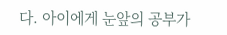다. 아이에게 눈앞의 공부가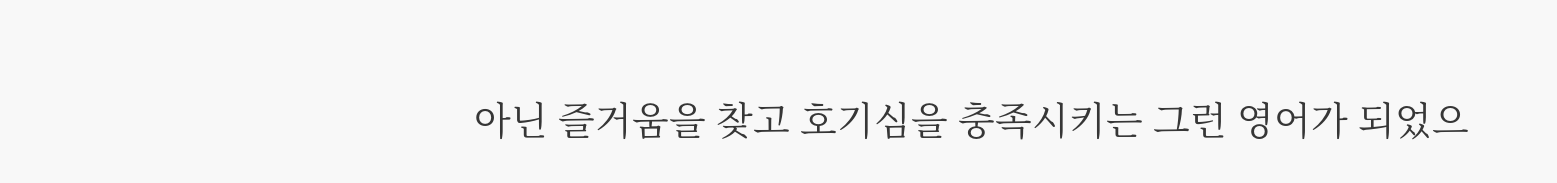아닌 즐거움을 찾고 호기심을 충족시키는 그런 영어가 되었으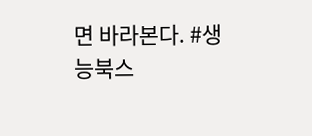면 바라본다. #생능북스